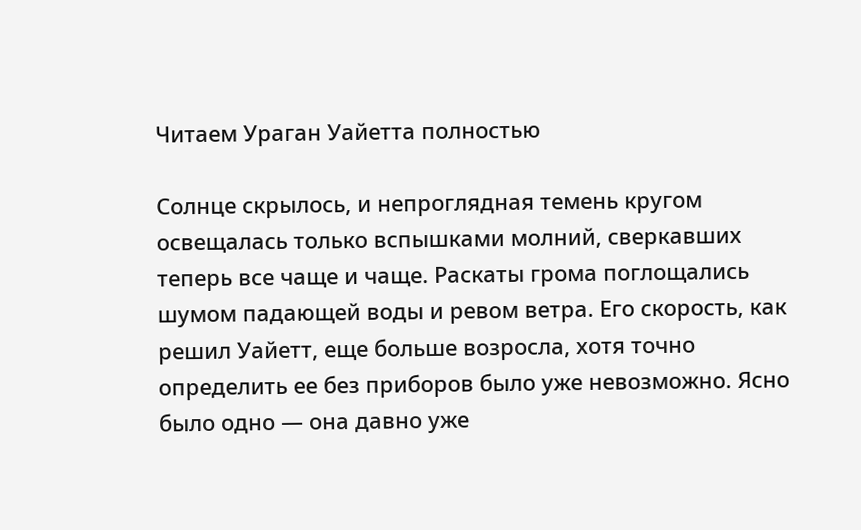Читаем Ураган Уайетта полностью

Солнце скрылось, и непроглядная темень кругом освещалась только вспышками молний, сверкавших теперь все чаще и чаще. Раскаты грома поглощались шумом падающей воды и ревом ветра. Его скорость, как решил Уайетт, еще больше возросла, хотя точно определить ее без приборов было уже невозможно. Ясно было одно — она давно уже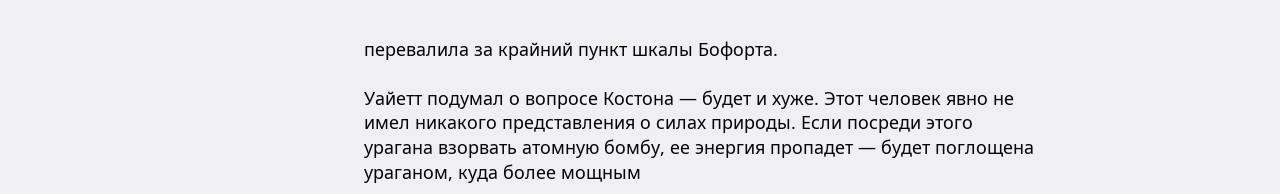перевалила за крайний пункт шкалы Бофорта.

Уайетт подумал о вопросе Костона — будет и хуже. Этот человек явно не имел никакого представления о силах природы. Если посреди этого урагана взорвать атомную бомбу, ее энергия пропадет — будет поглощена ураганом, куда более мощным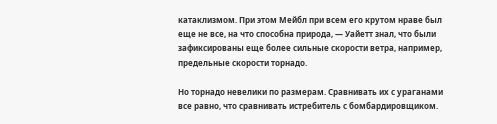катаклизмом. При этом Мейбл при всем его крутом нраве был еще не все, на что способна природа, — Уайетт знал, что были зафиксированы еще более сильные скорости ветра, например, предельные скорости торнадо.

Но торнадо невелики по размерам. Сравнивать их с ураганами все равно, что сравнивать истребитель с бомбардировщиком.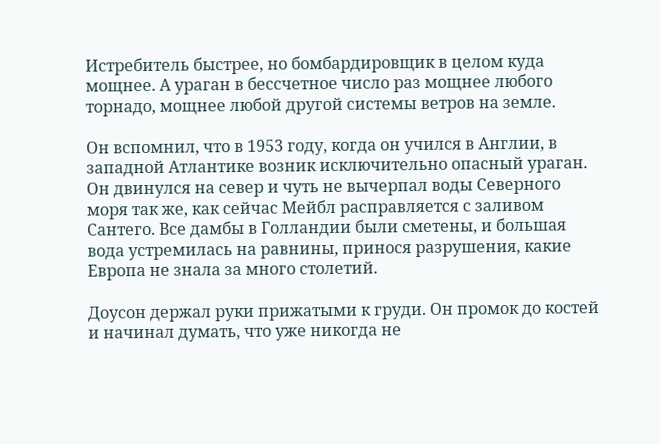Истребитель быстрее, но бомбардировщик в целом куда мощнее. А ураган в бессчетное число раз мощнее любого торнадо, мощнее любой другой системы ветров на земле.

Он вспомнил, что в 1953 году, когда он учился в Англии, в западной Атлантике возник исключительно опасный ураган. Он двинулся на север и чуть не вычерпал воды Северного моря так же, как сейчас Мейбл расправляется с заливом Сантего. Все дамбы в Голландии были сметены, и большая вода устремилась на равнины, принося разрушения, какие Европа не знала за много столетий.

Доусон держал руки прижатыми к груди. Он промок до костей и начинал думать, что уже никогда не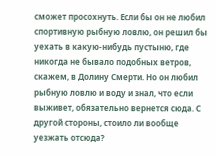сможет просохнуть. Если бы он не любил спортивную рыбную ловлю, он решил бы уехать в какую-нибудь пустыню, где никогда не бывало подобных ветров, скажем, в Долину Смерти. Но он любил рыбную ловлю и воду и знал, что если выживет, обязательно вернется сюда. С другой стороны, стоило ли вообще уезжать отсюда?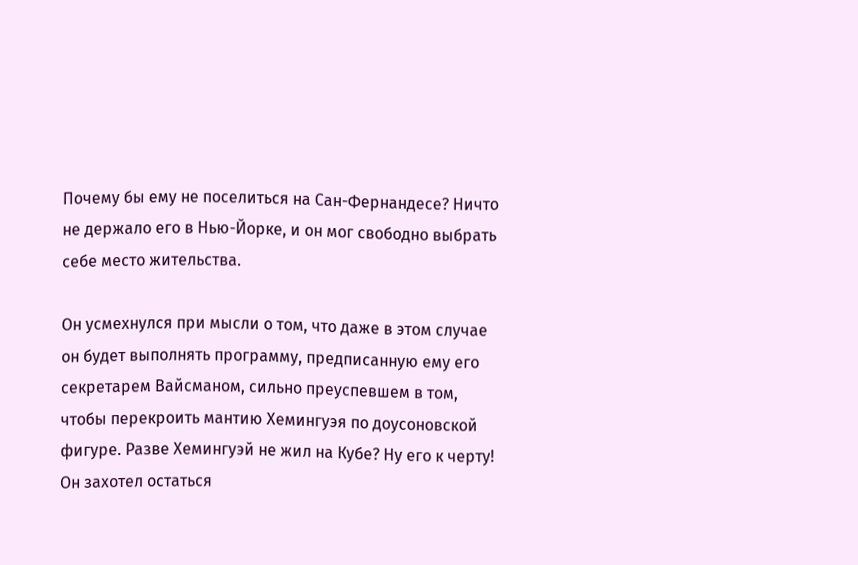Почему бы ему не поселиться на Сан-Фернандесе? Ничто не держало его в Нью-Йорке, и он мог свободно выбрать себе место жительства.

Он усмехнулся при мысли о том, что даже в этом случае он будет выполнять программу, предписанную ему его секретарем Вайсманом, сильно преуспевшем в том, чтобы перекроить мантию Хемингуэя по доусоновской фигуре. Разве Хемингуэй не жил на Кубе? Ну его к черту! Он захотел остаться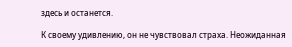здесь и останется.

К своему удивлению, он не чувствовал страха. Неожиданная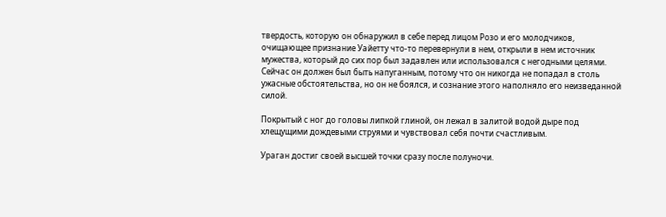твердость, которую он обнаружил в себе перед лицом Розо и его молодчиков, очищающее признание Уайетту что-то перевернули в нем, открыли в нем источник мужества, который до сих пор был задавлен или использовался с негодными целями. Сейчас он должен был быть напуганным, потому что он никогда не попадал в столь ужасные обстоятельства, но он не боялся, и сознание этого наполняло его неизведанной силой.

Покрытый с ног до головы липкой глиной, он лежал в залитой водой дыре под хлещущими дождевыми струями и чувствовал себя почти счастливым.

Ураган достиг своей высшей точки сразу после полуночи.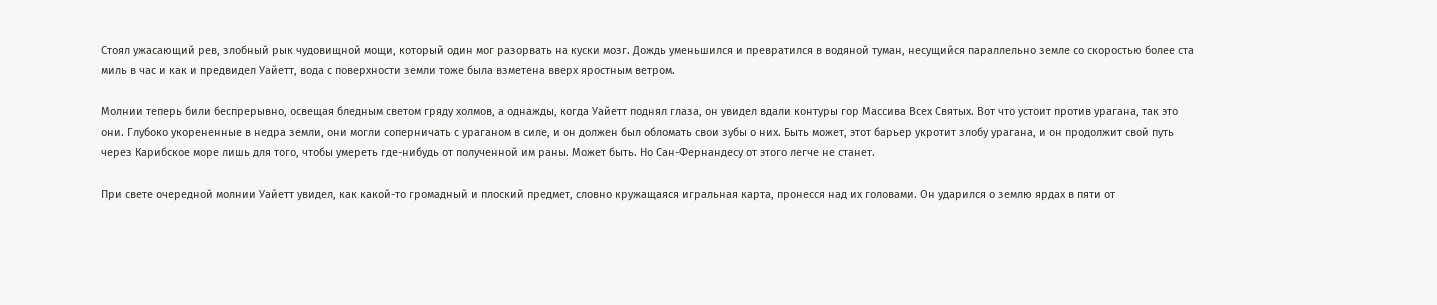Стоял ужасающий рев, злобный рык чудовищной мощи, который один мог разорвать на куски мозг. Дождь уменьшился и превратился в водяной туман, несущийся параллельно земле со скоростью более ста миль в час и как и предвидел Уайетт, вода с поверхности земли тоже была взметена вверх яростным ветром.

Молнии теперь били беспрерывно, освещая бледным светом гряду холмов, а однажды, когда Уайетт поднял глаза, он увидел вдали контуры гор Массива Всех Святых. Вот что устоит против урагана, так это они. Глубоко укорененные в недра земли, они могли соперничать с ураганом в силе, и он должен был обломать свои зубы о них. Быть может, этот барьер укротит злобу урагана, и он продолжит свой путь через Карибское море лишь для того, чтобы умереть где-нибудь от полученной им раны. Может быть. Но Сан-Фернандесу от этого легче не станет.

При свете очередной молнии Уайетт увидел, как какой-то громадный и плоский предмет, словно кружащаяся игральная карта, пронесся над их головами. Он ударился о землю ярдах в пяти от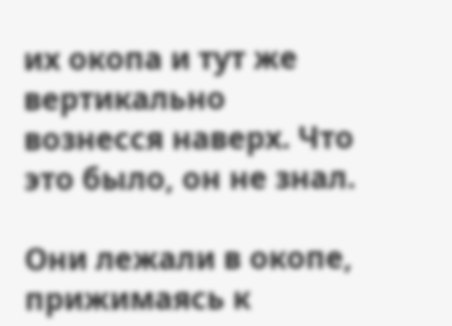их окопа и тут же вертикально вознесся наверх. Что это было, он не знал.

Они лежали в окопе, прижимаясь к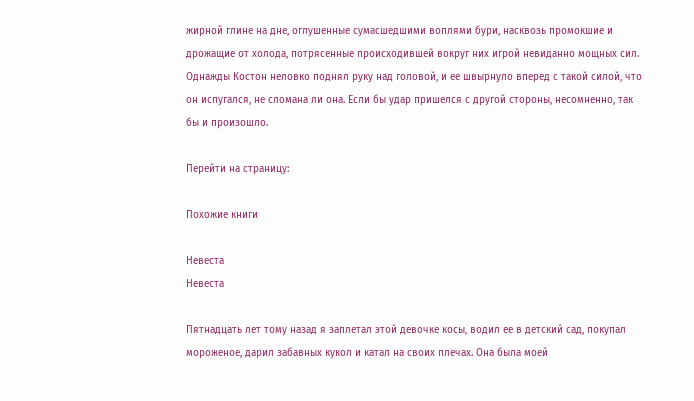жирной глине на дне, оглушенные сумасшедшими воплями бури, насквозь промокшие и дрожащие от холода, потрясенные происходившей вокруг них игрой невиданно мощных сил. Однажды Костон неловко поднял руку над головой, и ее швырнуло вперед с такой силой, что он испугался, не сломана ли она. Если бы удар пришелся с другой стороны, несомненно, так бы и произошло.

Перейти на страницу:

Похожие книги

Невеста
Невеста

Пятнадцать лет тому назад я заплетал этой девочке косы, водил ее в детский сад, покупал мороженое, дарил забавных кукол и катал на своих плечах. Она была моей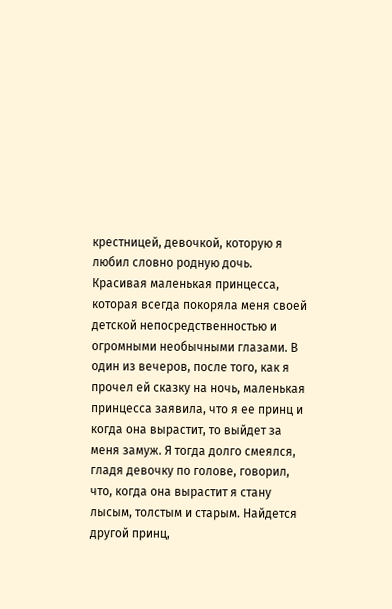крестницей, девочкой, которую я любил словно родную дочь. Красивая маленькая принцесса, которая всегда покоряла меня своей детской непосредственностью и огромными необычными глазами. В один из вечеров, после того, как я прочел ей сказку на ночь, маленькая принцесса заявила, что я ее принц и когда она вырастит, то выйдет за меня замуж. Я тогда долго смеялся, гладя девочку по голове, говорил, что, когда она вырастит я стану лысым, толстым и старым. Найдется другой принц,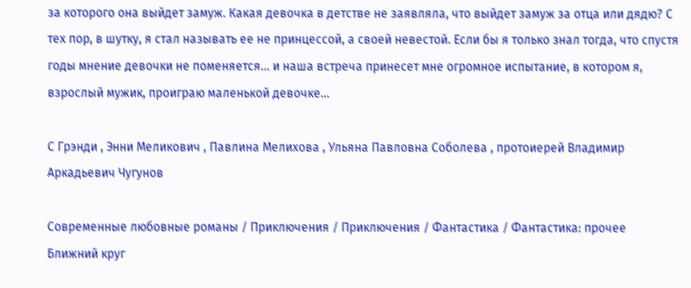за которого она выйдет замуж. Какая девочка в детстве не заявляла, что выйдет замуж за отца или дядю? С тех пор, в шутку, я стал называть ее не принцессой, а своей невестой. Если бы я только знал тогда, что спустя годы мнение девочки не поменяется… и наша встреча принесет мне огромное испытание, в котором я, взрослый мужик, проиграю маленькой девочке…

С Грэнди , Энни Меликович , Павлина Мелихова , Ульяна Павловна Соболева , протоиерей Владимир Аркадьевич Чугунов

Современные любовные романы / Приключения / Приключения / Фантастика / Фантастика: прочее
Ближний круг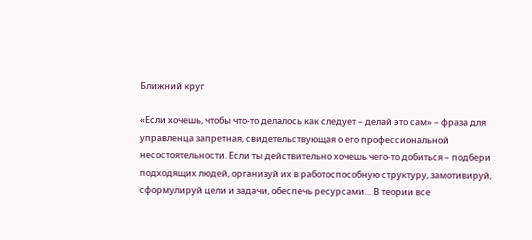Ближний круг

«Если хочешь, чтобы что-то делалось как следует – делай это сам» – фраза для управленца запретная, свидетельствующая о его профессиональной несостоятельности. Если ты действительно хочешь чего-то добиться – подбери подходящих людей, организуй их в работоспособную структуру, замотивируй, сформулируй цели и задачи, обеспечь ресурсами… В теории все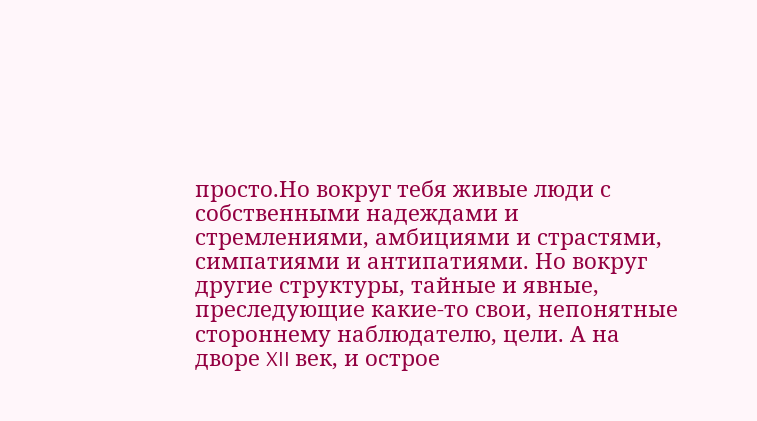просто.Но вокруг тебя живые люди с собственными надеждами и стремлениями, амбициями и страстями, симпатиями и антипатиями. Но вокруг другие структуры, тайные и явные, преследующие какие-то свои, непонятные стороннему наблюдателю, цели. А на дворе XII век, и острое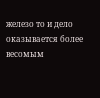железо то и дело оказывается более весомым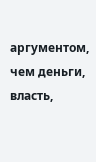аргументом, чем деньги, власть,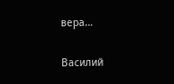вера…

Василий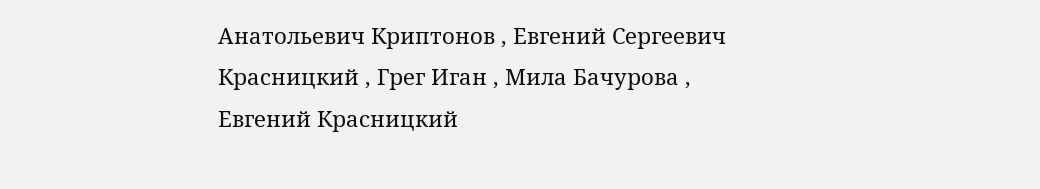Анатольевич Криптонов , Евгений Сергеевич Красницкий , Грег Иган , Мила Бачурова , Евгений Красницкий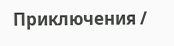Приключения /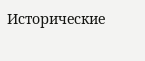Исторические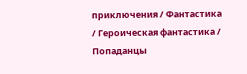приключения / Фантастика / Героическая фантастика / Попаданцы